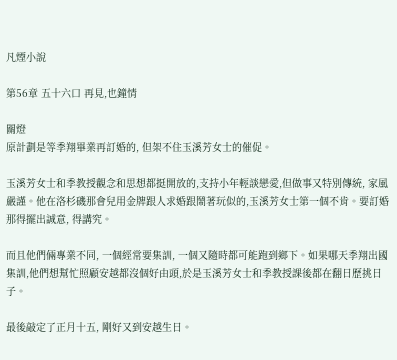凡煙小說

第56章 五十六口 再見,也鐘情

關燈
原計劃是等季翔畢業再訂婚的, 但架不住玉溪芳女士的催促。

玉溪芳女士和季教授觀念和思想都挺開放的,支持小年輕談戀愛,但做事又特別傳統, 家風嚴謹。他在洛杉磯那會兒用金牌跟人求婚跟鬧著玩似的,玉溪芳女士第一個不肯。要訂婚那得擺出誠意, 得講究。

而且他們倆專業不同, 一個經常要集訓, 一個又隨時都可能跑到鄉下。如果哪天季翔出國集訓,他們想幫忙照顧安越都沒個好由頭,於是玉溪芳女士和季教授課後都在翻日歷挑日子。

最後敲定了正月十五, 剛好又到安越生日。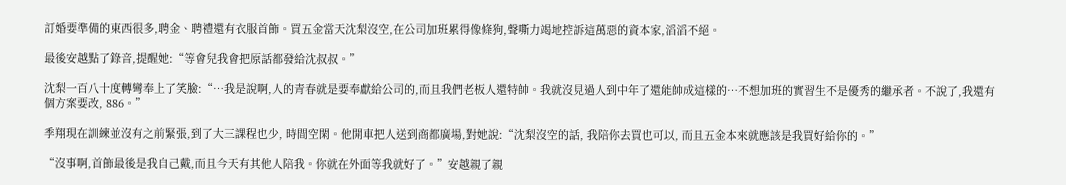訂婚要準備的東西很多,聘金、聘禮還有衣服首飾。買五金當天沈梨沒空,在公司加班累得像條狗,聲嘶力竭地控訴這萬惡的資本家,滔滔不絕。

最後安越點了錄音,提醒她:“等會兒我會把原話都發給沈叔叔。”

沈梨一百八十度轉彎奉上了笑臉:“…我是說啊,人的青春就是要奉獻給公司的,而且我們老板人還特帥。我就沒見過人到中年了還能帥成這樣的…不想加班的實習生不是優秀的繼承者。不說了,我還有個方案要改, 886。”

季翔現在訓練並沒有之前緊張,到了大三課程也少, 時間空閑。他開車把人送到商都廣場,對她說:“沈梨沒空的話, 我陪你去買也可以, 而且五金本來就應該是我買好給你的。”

“沒事啊,首飾最後是我自己戴,而且今天有其他人陪我。你就在外面等我就好了。”安越親了親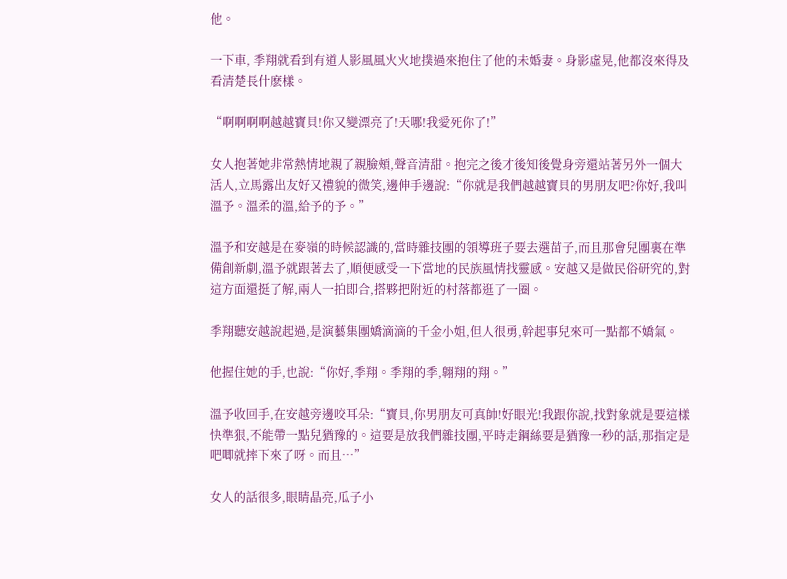他。

一下車, 季翔就看到有道人影風風火火地撲過來抱住了他的未婚妻。身影虛晃,他都沒來得及看清楚長什麽樣。

“啊啊啊啊越越寶貝!你又變漂亮了!天哪!我愛死你了!”

女人抱著她非常熱情地親了親臉頰,聲音清甜。抱完之後才後知後覺身旁還站著另外一個大活人,立馬露出友好又禮貌的微笑,邊伸手邊說:“你就是我們越越寶貝的男朋友吧?你好,我叫溫予。溫柔的溫,給予的予。”

溫予和安越是在麥嶺的時候認識的,當時雜技團的領導班子要去選苗子,而且那會兒團裏在準備創新劇,溫予就跟著去了,順便感受一下當地的民族風情找靈感。安越又是做民俗研究的,對這方面還挺了解,兩人一拍即合,搭夥把附近的村落都逛了一圈。

季翔聽安越說起過,是演藝集團嬌滴滴的千金小姐,但人很勇,幹起事兒來可一點都不嬌氣。

他握住她的手,也說:“你好,季翔。季翔的季,翺翔的翔。”

溫予收回手,在安越旁邊咬耳朵:“寶貝,你男朋友可真帥!好眼光!我跟你說,找對象就是要這樣快準狠,不能帶一點兒猶豫的。這要是放我們雜技團,平時走鋼絲要是猶豫一秒的話,那指定是吧唧就摔下來了呀。而且…”

女人的話很多,眼睛晶亮,瓜子小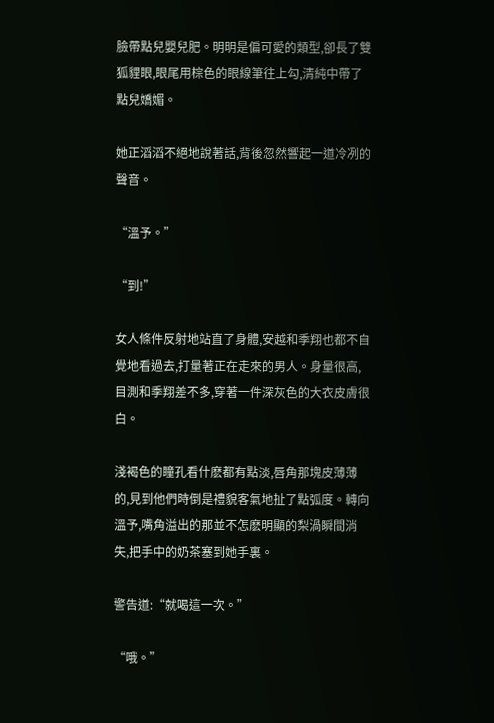臉帶點兒嬰兒肥。明明是偏可愛的類型,卻長了雙狐貍眼,眼尾用棕色的眼線筆往上勾,清純中帶了點兒嬌媚。

她正滔滔不絕地說著話,背後忽然響起一道冷冽的聲音。

“溫予。”

“到!”

女人條件反射地站直了身體,安越和季翔也都不自覺地看過去,打量著正在走來的男人。身量很高,目測和季翔差不多,穿著一件深灰色的大衣皮膚很白。

淺褐色的瞳孔看什麽都有點淡,唇角那塊皮薄薄的,見到他們時倒是禮貌客氣地扯了點弧度。轉向溫予,嘴角溢出的那並不怎麽明顯的梨渦瞬間消失,把手中的奶茶塞到她手裏。

警告道:“就喝這一次。”

“哦。”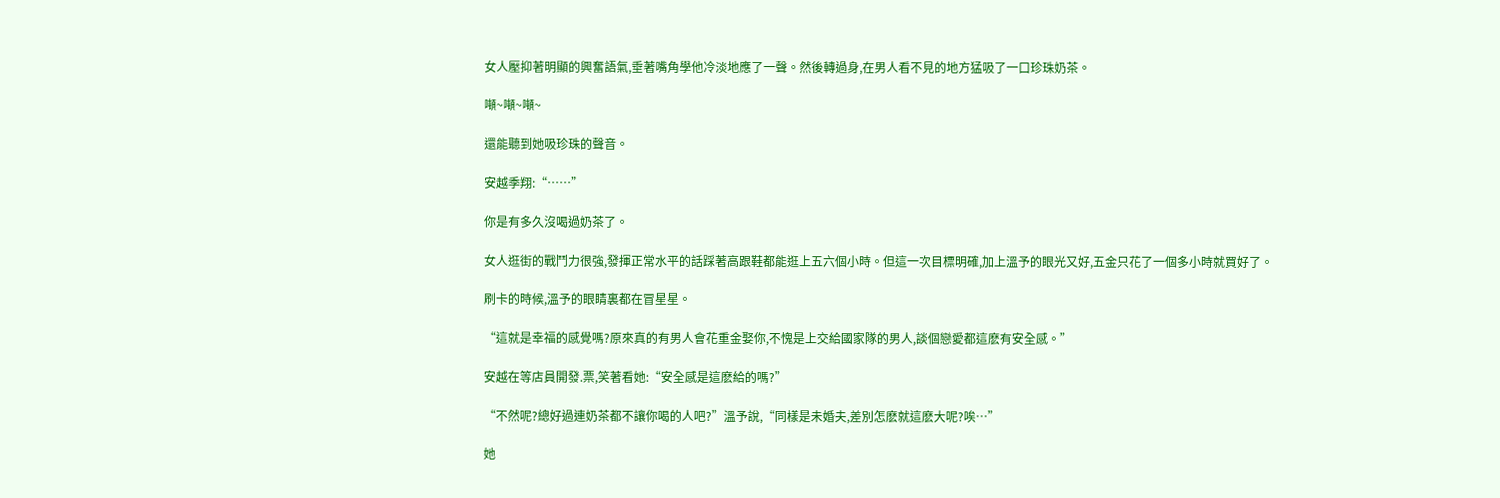女人壓抑著明顯的興奮語氣,垂著嘴角學他冷淡地應了一聲。然後轉過身,在男人看不見的地方猛吸了一口珍珠奶茶。

噸~噸~噸~

還能聽到她吸珍珠的聲音。

安越季翔:“……”

你是有多久沒喝過奶茶了。

女人逛街的戰鬥力很強,發揮正常水平的話踩著高跟鞋都能逛上五六個小時。但這一次目標明確,加上溫予的眼光又好,五金只花了一個多小時就買好了。

刷卡的時候,溫予的眼睛裏都在冒星星。

“這就是幸福的感覺嗎?原來真的有男人會花重金娶你,不愧是上交給國家隊的男人,談個戀愛都這麽有安全感。”

安越在等店員開發.票,笑著看她:“安全感是這麽給的嗎?”

“不然呢?總好過連奶茶都不讓你喝的人吧?”溫予說,“同樣是未婚夫,差別怎麽就這麽大呢?唉…”

她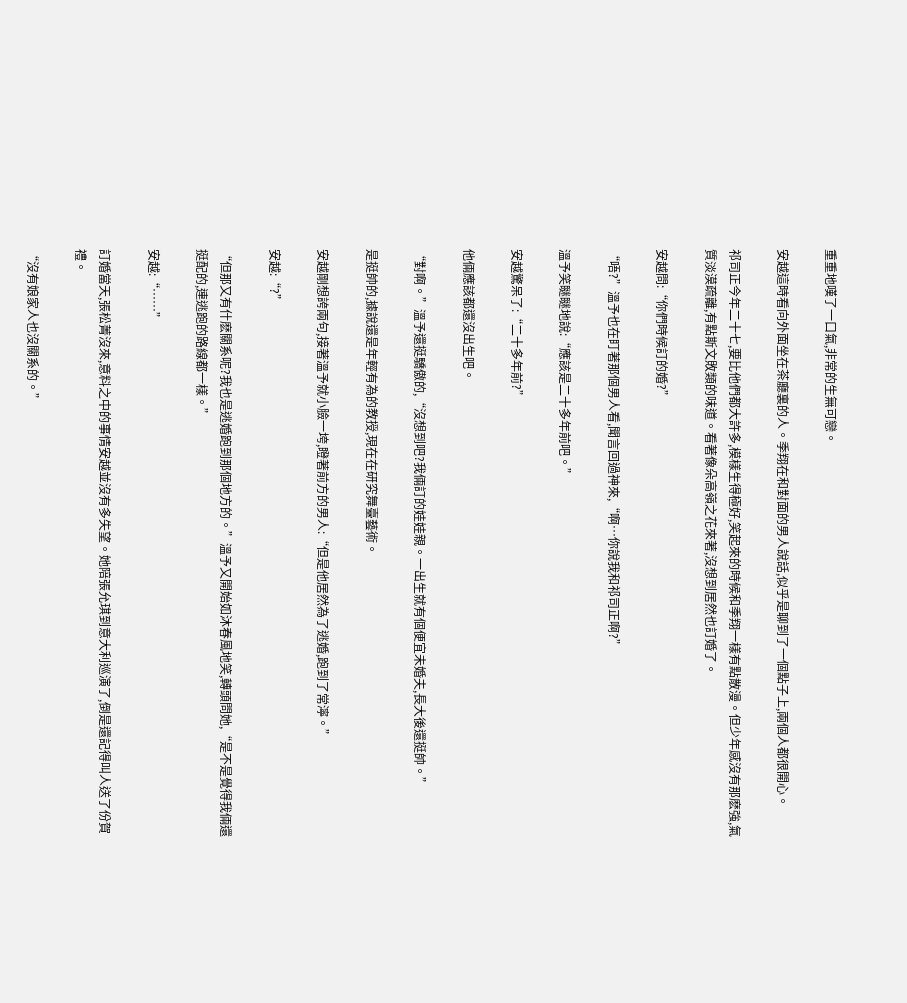重重地嘆了一口氣,非常的生無可戀。

安越這時看向外面坐在茶廳裏的人。季翔在和對面的男人說話,似乎是聊到了一個點子上,兩個人都很開心。

祁司正今年二十七,要比他們都大許多,模樣生得極好,笑起來的時候和季翔一樣有點散漫。但少年感沒有那麽強,氣質淡漠疏離,有點斯文敗類的味道。看著像朵高嶺之花來著,沒想到居然也訂婚了。

安越問:“你們時候訂的婚?”

“唔?”溫予也在盯著那個男人看,聞言回過神來,“啊…你說我和祁司正啊?”

溫予笑瞇瞇地說:“應該是二十多年前吧。”

安越驚呆了:“二十多年前?”

他倆應該都還沒出生吧。

“對啊。”溫予還挺驕傲的,“沒想到吧?我倆訂的娃娃親。一出生就有個便宜未婚夫,長大後還挺帥。”

是挺帥的,據說還是年輕有為的教授,現在在研究舞臺藝術。

安越剛想誇兩句,接著溫予就小臉一垮,瞪著前方的男人:“但是他居然為了逃婚,跑到了常濘。”

安越:“?”

“但那又有什麽關系呢?我也是逃婚跑到那個地方的。”溫予又開始如沐春風地笑,轉頭問她,“是不是覺得我倆還挺配的,連逃跑的路線都一樣。”

安越:“……”

訂婚當天,張松菁沒來,意料之中的事情安越並沒有多失望。她陪張允琪到意大利巡演了,倒是還記得叫人送了份賀禮。

“沒有娘家人也沒關系的。”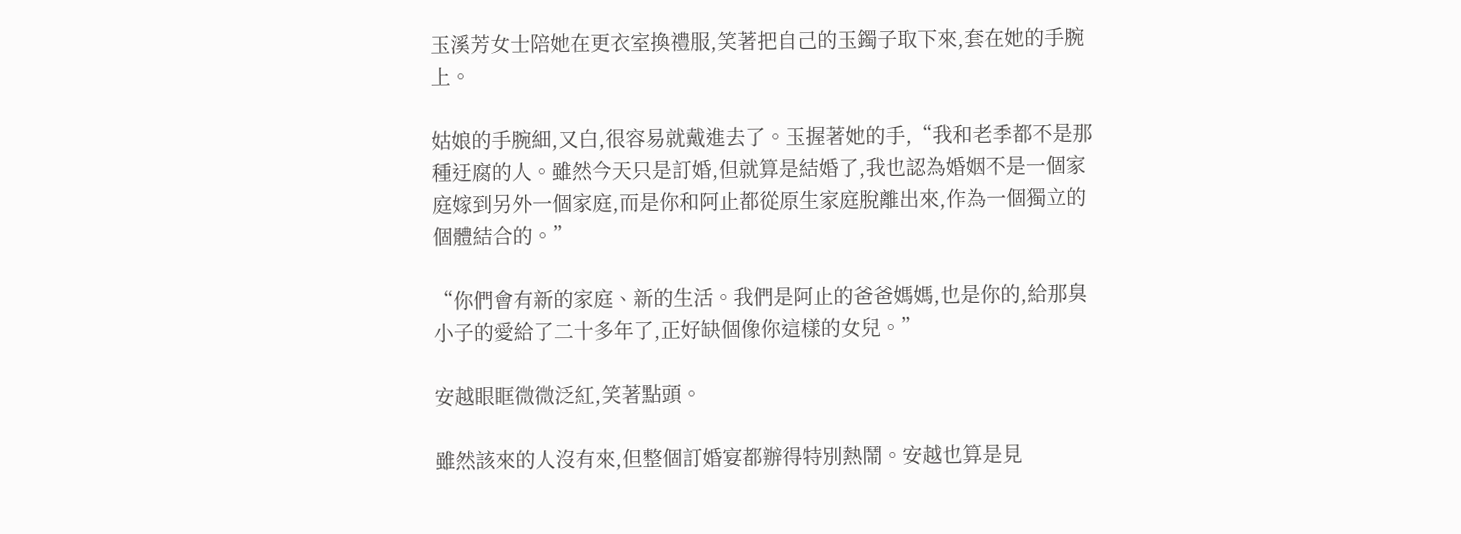玉溪芳女士陪她在更衣室換禮服,笑著把自己的玉鐲子取下來,套在她的手腕上。

姑娘的手腕細,又白,很容易就戴進去了。玉握著她的手,“我和老季都不是那種迂腐的人。雖然今天只是訂婚,但就算是結婚了,我也認為婚姻不是一個家庭嫁到另外一個家庭,而是你和阿止都從原生家庭脫離出來,作為一個獨立的個體結合的。”

“你們會有新的家庭、新的生活。我們是阿止的爸爸媽媽,也是你的,給那臭小子的愛給了二十多年了,正好缺個像你這樣的女兒。”

安越眼眶微微泛紅,笑著點頭。

雖然該來的人沒有來,但整個訂婚宴都辦得特別熱鬧。安越也算是見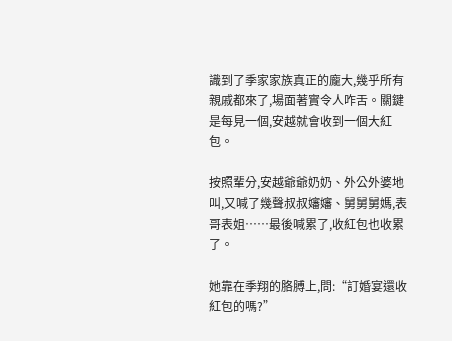識到了季家家族真正的龐大,幾乎所有親戚都來了,場面著實令人咋舌。關鍵是每見一個,安越就會收到一個大紅包。

按照輩分,安越爺爺奶奶、外公外婆地叫,又喊了幾聲叔叔嬸嬸、舅舅舅媽,表哥表姐……最後喊累了,收紅包也收累了。

她靠在季翔的胳膊上,問:“訂婚宴還收紅包的嗎?”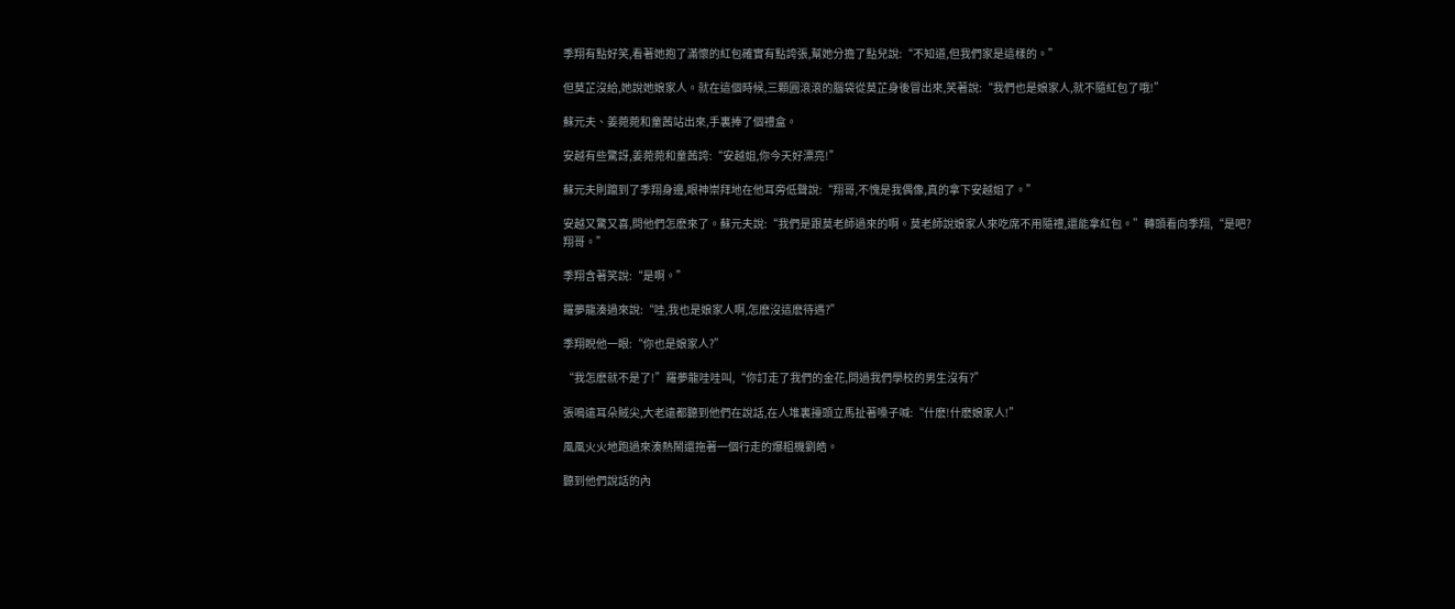季翔有點好笑,看著她抱了滿懷的紅包確實有點誇張,幫她分擔了點兒說:“不知道,但我們家是這樣的。”

但莫芷沒給,她說她娘家人。就在這個時候,三顆圓滾滾的腦袋從莫芷身後冒出來,笑著說:“我們也是娘家人,就不隨紅包了哦!”

蘇元夫、姜菀菀和童茜站出來,手裏捧了個禮盒。

安越有些驚訝,姜菀菀和童茜誇:“安越姐,你今天好漂亮!”

蘇元夫則躥到了季翔身邊,眼神崇拜地在他耳旁低聲說:“翔哥,不愧是我偶像,真的拿下安越姐了。”

安越又驚又喜,問他們怎麽來了。蘇元夫說:“我們是跟莫老師過來的啊。莫老師說娘家人來吃席不用隨禮,還能拿紅包。”轉頭看向季翔,“是吧?翔哥。”

季翔含著笑說:“是啊。”

羅夢龍湊過來說:“哇,我也是娘家人啊,怎麽沒這麽待遇?”

季翔睨他一眼:“你也是娘家人?”

“我怎麽就不是了!”羅夢龍哇哇叫,“你訂走了我們的金花,問過我們學校的男生沒有?”

張鳴遠耳朵賊尖,大老遠都聽到他們在說話,在人堆裏擡頭立馬扯著嗓子喊:“什麽!什麽娘家人!”

風風火火地跑過來湊熱鬧還拖著一個行走的爆粗機劉皓。

聽到他們說話的內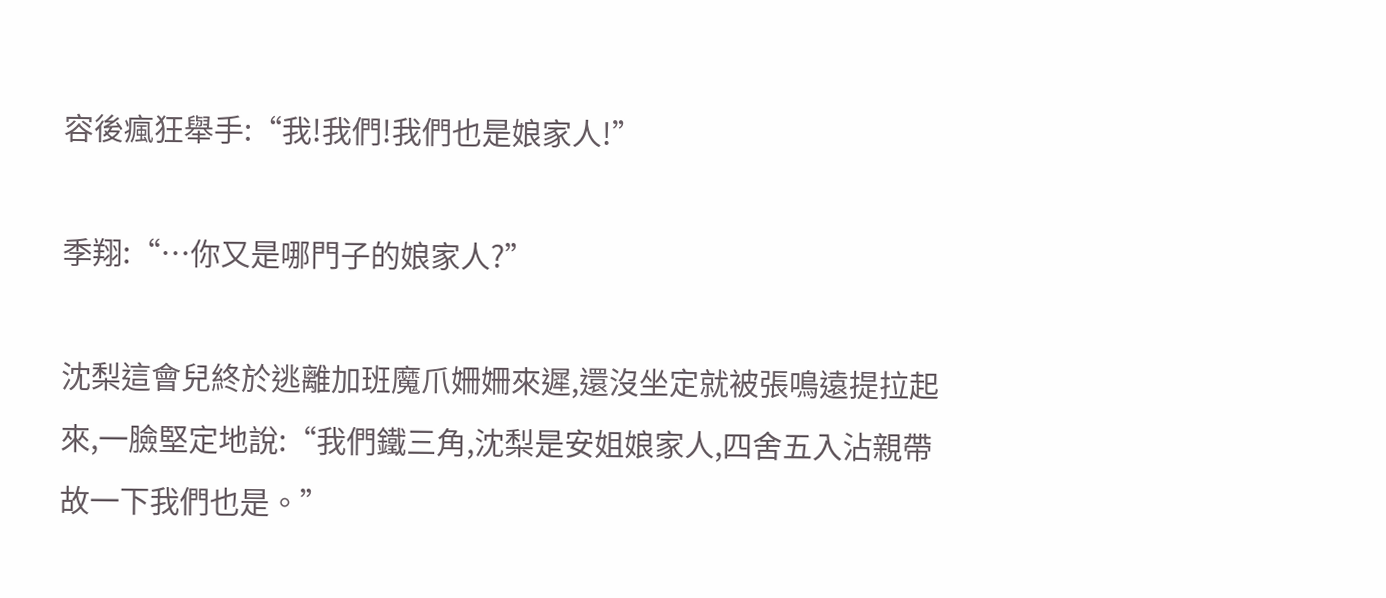容後瘋狂舉手:“我!我們!我們也是娘家人!”

季翔:“…你又是哪門子的娘家人?”

沈梨這會兒終於逃離加班魔爪姍姍來遲,還沒坐定就被張鳴遠提拉起來,一臉堅定地說:“我們鐵三角,沈梨是安姐娘家人,四舍五入沾親帶故一下我們也是。”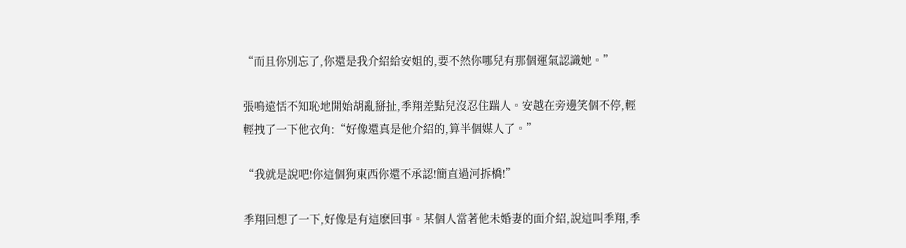“而且你別忘了,你還是我介紹給安姐的,要不然你哪兒有那個運氣認識她。”

張鳴遠恬不知恥地開始胡亂掰扯,季翔差點兒沒忍住踹人。安越在旁邊笑個不停,輕輕拽了一下他衣角:“好像還真是他介紹的,算半個媒人了。”

“我就是說吧!你這個狗東西你還不承認!簡直過河拆橋!”

季翔回想了一下,好像是有這麽回事。某個人當著他未婚妻的面介紹,說這叫季翔,季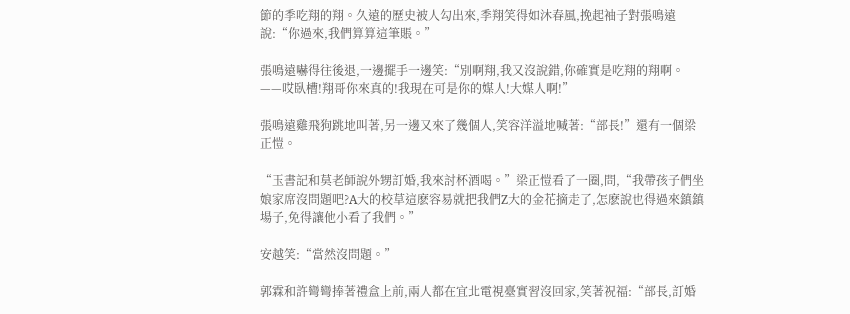節的季吃翔的翔。久遠的歷史被人勾出來,季翔笑得如沐春風,挽起袖子對張鳴遠說:“你過來,我們算算這筆賬。”

張鳴遠嚇得往後退,一邊擺手一邊笑:“別啊翔,我又沒說錯,你確實是吃翔的翔啊。——哎臥槽!翔哥你來真的!我現在可是你的媒人!大媒人啊!”

張鳴遠雞飛狗跳地叫著,另一邊又來了幾個人,笑容洋溢地喊著:“部長!”還有一個梁正愷。

“玉書記和莫老師說外甥訂婚,我來討杯酒喝。”梁正愷看了一圈,問,“我帶孩子們坐娘家席沒問題吧?A大的校草這麽容易就把我們Z大的金花摘走了,怎麽說也得過來鎮鎮場子,免得讓他小看了我們。”

安越笑:“當然沒問題。”

郭霖和許彎彎捧著禮盒上前,兩人都在宜北電視臺實習沒回家,笑著祝福:“部長,訂婚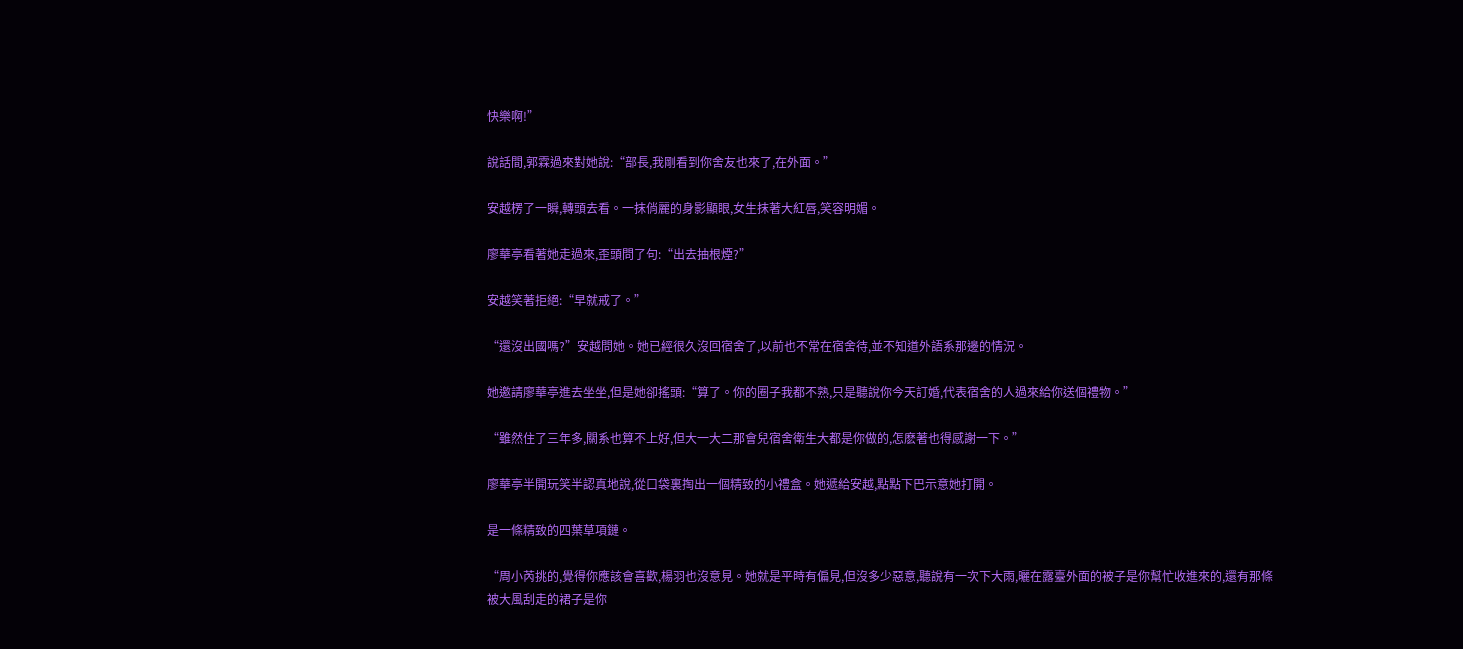快樂啊!”

說話間,郭霖過來對她說:“部長,我剛看到你舍友也來了,在外面。”

安越楞了一瞬,轉頭去看。一抹俏麗的身影顯眼,女生抹著大紅唇,笑容明媚。

廖華亭看著她走過來,歪頭問了句:“出去抽根煙?”

安越笑著拒絕:“早就戒了。”

“還沒出國嗎?”安越問她。她已經很久沒回宿舍了,以前也不常在宿舍待,並不知道外語系那邊的情況。

她邀請廖華亭進去坐坐,但是她卻搖頭:“算了。你的圈子我都不熟,只是聽說你今天訂婚,代表宿舍的人過來給你送個禮物。”

“雖然住了三年多,關系也算不上好,但大一大二那會兒宿舍衛生大都是你做的,怎麽著也得感謝一下。”

廖華亭半開玩笑半認真地說,從口袋裏掏出一個精致的小禮盒。她遞給安越,點點下巴示意她打開。

是一條精致的四葉草項鏈。

“周小芮挑的,覺得你應該會喜歡,楊羽也沒意見。她就是平時有偏見,但沒多少惡意,聽說有一次下大雨,曬在露臺外面的被子是你幫忙收進來的,還有那條被大風刮走的裙子是你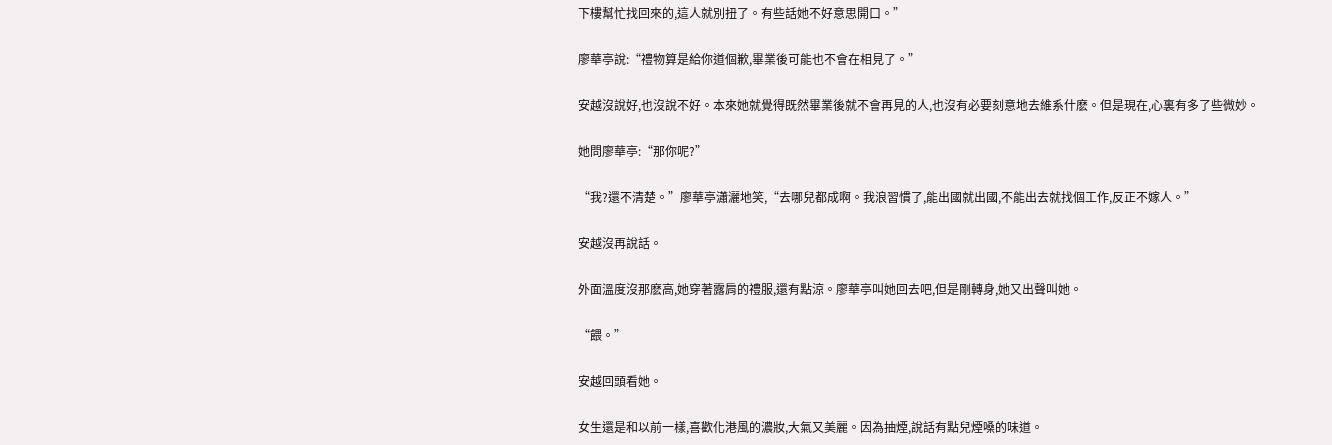下樓幫忙找回來的,這人就別扭了。有些話她不好意思開口。”

廖華亭說:“禮物算是給你道個歉,畢業後可能也不會在相見了。”

安越沒說好,也沒說不好。本來她就覺得既然畢業後就不會再見的人,也沒有必要刻意地去維系什麽。但是現在,心裏有多了些微妙。

她問廖華亭:“那你呢?”

“我?還不清楚。”廖華亭瀟灑地笑,“去哪兒都成啊。我浪習慣了,能出國就出國,不能出去就找個工作,反正不嫁人。”

安越沒再說話。

外面溫度沒那麽高,她穿著露肩的禮服,還有點涼。廖華亭叫她回去吧,但是剛轉身,她又出聲叫她。

“餵。”

安越回頭看她。

女生還是和以前一樣,喜歡化港風的濃妝,大氣又美麗。因為抽煙,說話有點兒煙嗓的味道。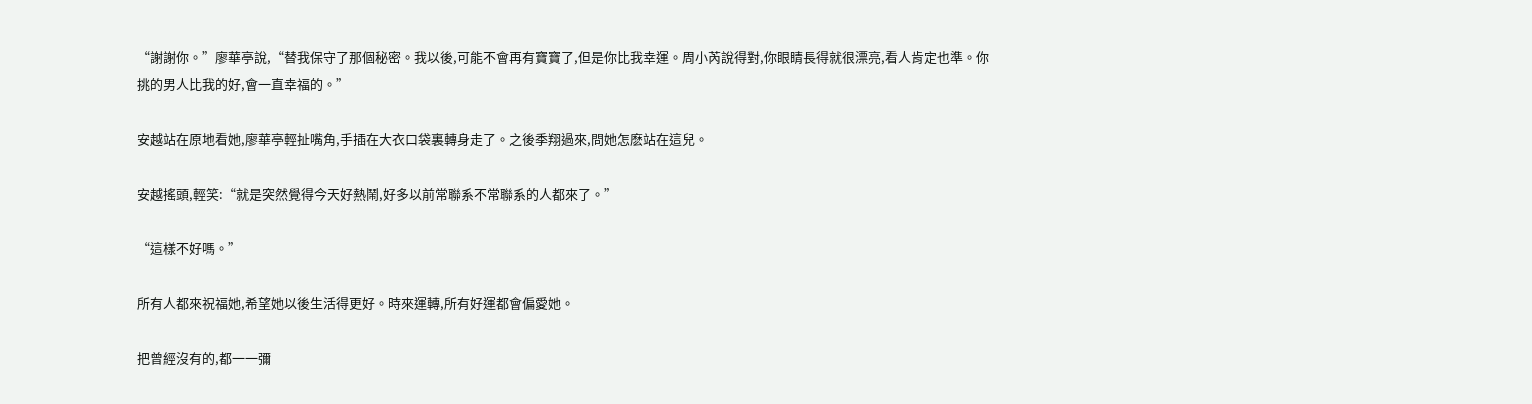“謝謝你。”廖華亭說,“替我保守了那個秘密。我以後,可能不會再有寶寶了,但是你比我幸運。周小芮說得對,你眼睛長得就很漂亮,看人肯定也準。你挑的男人比我的好,會一直幸福的。”

安越站在原地看她,廖華亭輕扯嘴角,手插在大衣口袋裏轉身走了。之後季翔過來,問她怎麽站在這兒。

安越搖頭,輕笑:“就是突然覺得今天好熱鬧,好多以前常聯系不常聯系的人都來了。”

“這樣不好嗎。”

所有人都來祝福她,希望她以後生活得更好。時來運轉,所有好運都會偏愛她。

把曾經沒有的,都一一彌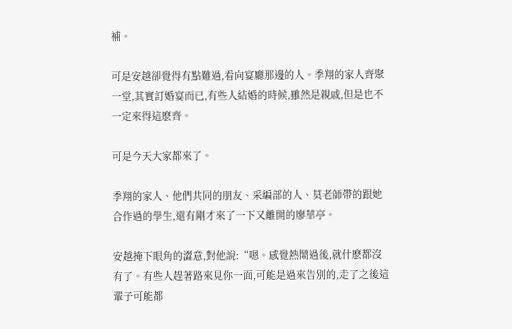補。

可是安越卻覺得有點難過,看向宴廳那邊的人。季翔的家人齊聚一堂,其實訂婚宴而已,有些人結婚的時候,雖然是親戚,但是也不一定來得這麽齊。

可是今天大家都來了。

季翔的家人、他們共同的朋友、采編部的人、莫老師帶的跟她合作過的學生,還有剛才來了一下又離開的廖華亭。

安越掩下眼角的澀意,對他說:“嗯。感覺熱鬧過後,就什麽都沒有了。有些人趕著路來見你一面,可能是過來告別的,走了之後這輩子可能都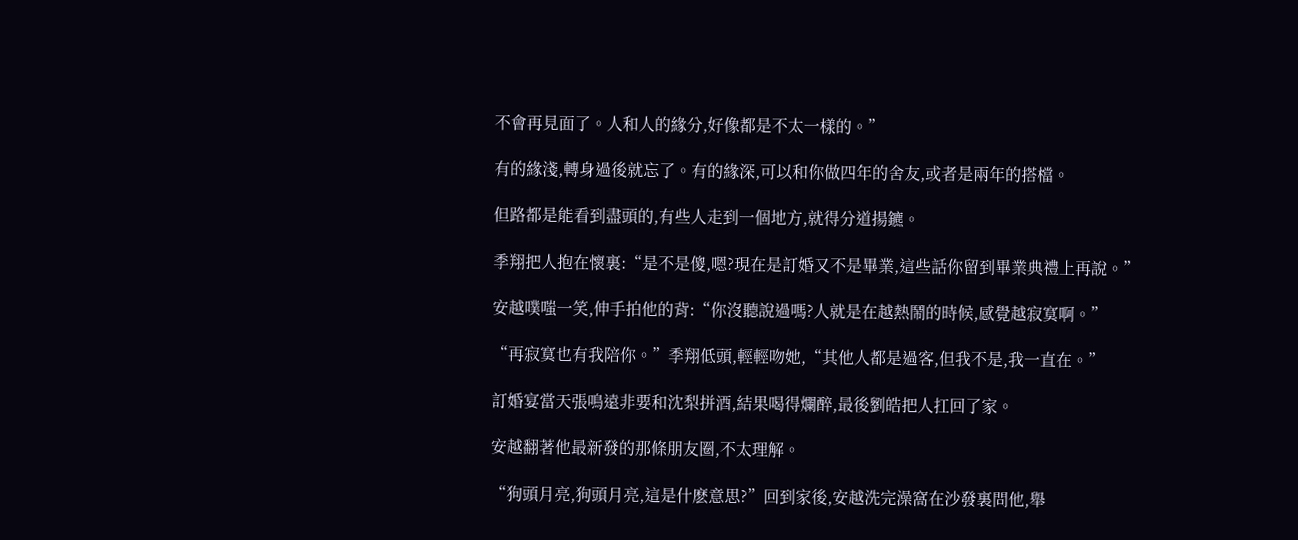不會再見面了。人和人的緣分,好像都是不太一樣的。”

有的緣淺,轉身過後就忘了。有的緣深,可以和你做四年的舍友,或者是兩年的搭檔。

但路都是能看到盡頭的,有些人走到一個地方,就得分道揚鑣。

季翔把人抱在懷裏:“是不是傻,嗯?現在是訂婚又不是畢業,這些話你留到畢業典禮上再說。”

安越噗嗤一笑,伸手拍他的背:“你沒聽說過嗎?人就是在越熱鬧的時候,感覺越寂寞啊。”

“再寂寞也有我陪你。”季翔低頭,輕輕吻她,“其他人都是過客,但我不是,我一直在。”

訂婚宴當天張鳴遠非要和沈梨拼酒,結果喝得爛醉,最後劉皓把人扛回了家。

安越翻著他最新發的那條朋友圈,不太理解。

“狗頭月亮,狗頭月亮,這是什麽意思?”回到家後,安越洗完澡窩在沙發裏問他,舉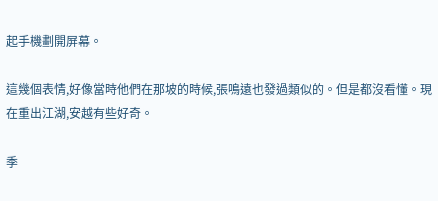起手機劃開屏幕。

這幾個表情,好像當時他們在那坡的時候,張鳴遠也發過類似的。但是都沒看懂。現在重出江湖,安越有些好奇。

季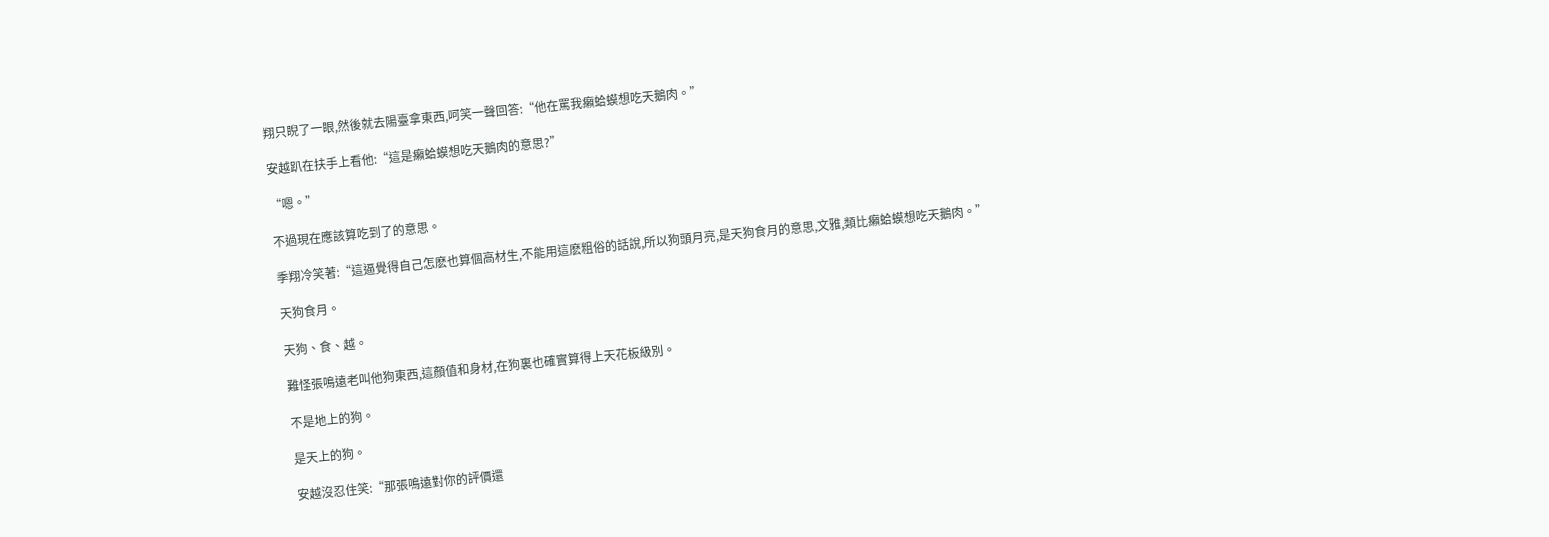翔只睨了一眼,然後就去陽臺拿東西,呵笑一聲回答:“他在罵我癩蛤蟆想吃天鵝肉。”

安越趴在扶手上看他:“這是癩蛤蟆想吃天鵝肉的意思?”

“嗯。”

不過現在應該算吃到了的意思。

季翔冷笑著:“這逼覺得自己怎麽也算個高材生,不能用這麽粗俗的話說,所以狗頭月亮,是天狗食月的意思,文雅,類比癩蛤蟆想吃天鵝肉。”

天狗食月。

天狗、食、越。

難怪張鳴遠老叫他狗東西,這顏值和身材,在狗裏也確實算得上天花板級別。

不是地上的狗。

是天上的狗。

安越沒忍住笑:“那張鳴遠對你的評價還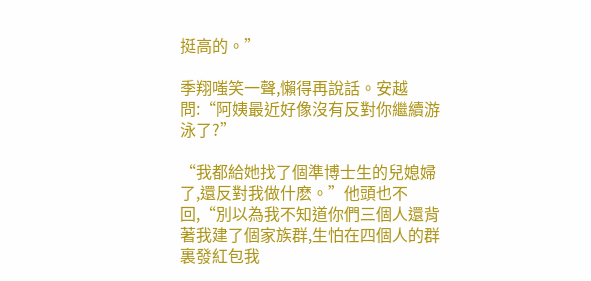挺高的。”

季翔嗤笑一聲,懶得再說話。安越問:“阿姨最近好像沒有反對你繼續游泳了?”

“我都給她找了個準博士生的兒媳婦了,還反對我做什麽。”他頭也不回,“別以為我不知道你們三個人還背著我建了個家族群,生怕在四個人的群裏發紅包我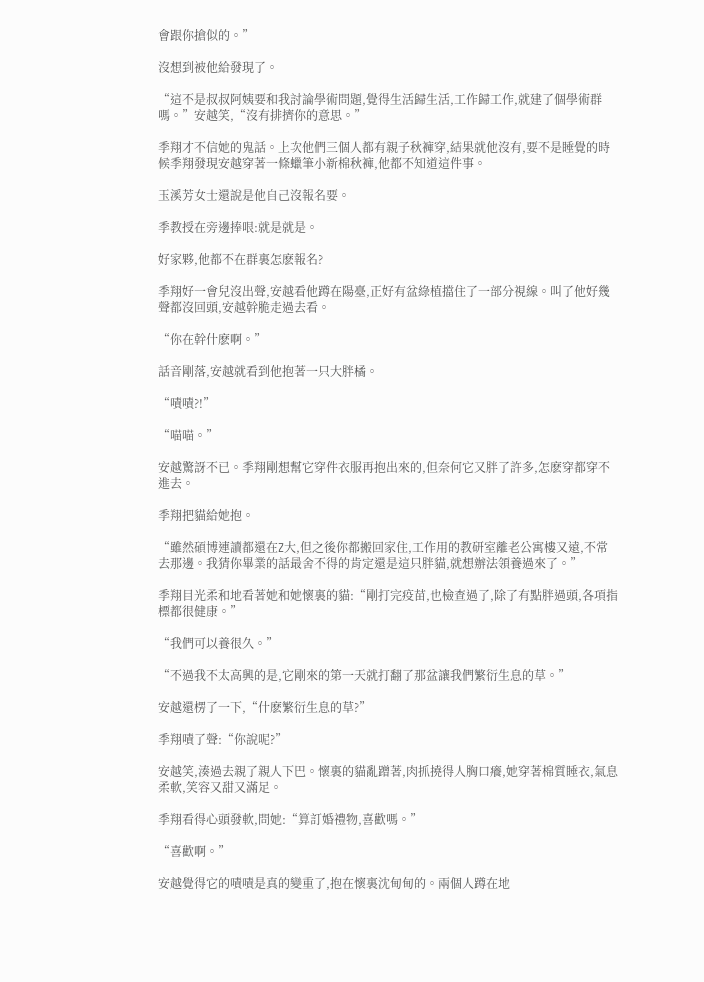會跟你搶似的。”

沒想到被他給發現了。

“這不是叔叔阿姨要和我討論學術問題,覺得生活歸生活,工作歸工作,就建了個學術群嗎。”安越笑,“沒有排擠你的意思。”

季翔才不信她的鬼話。上次他們三個人都有親子秋褲穿,結果就他沒有,要不是睡覺的時候季翔發現安越穿著一條蠟筆小新棉秋褲,他都不知道這件事。

玉溪芳女士還說是他自己沒報名要。

季教授在旁邊捧哏:就是就是。

好家夥,他都不在群裏怎麽報名?

季翔好一會兒沒出聲,安越看他蹲在陽臺,正好有盆綠植擋住了一部分視線。叫了他好幾聲都沒回頭,安越幹脆走過去看。

“你在幹什麽啊。”

話音剛落,安越就看到他抱著一只大胖橘。

“嘖嘖?!”

“喵喵。”

安越驚訝不已。季翔剛想幫它穿件衣服再抱出來的,但奈何它又胖了許多,怎麽穿都穿不進去。

季翔把貓給她抱。

“雖然碩博連讀都還在Z大,但之後你都搬回家住,工作用的教研室離老公寓樓又遠,不常去那邊。我猜你畢業的話最舍不得的肯定還是這只胖貓,就想辦法領養過來了。”

季翔目光柔和地看著她和她懷裏的貓:“剛打完疫苗,也檢查過了,除了有點胖過頭,各項指標都很健康。”

“我們可以養很久。”

“不過我不太高興的是,它剛來的第一天就打翻了那盆讓我們繁衍生息的草。”

安越還楞了一下,“什麽繁衍生息的草?”

季翔嘖了聲:“你說呢?”

安越笑,湊過去親了親人下巴。懷裏的貓亂蹭著,肉抓撓得人胸口癢,她穿著棉質睡衣,氣息柔軟,笑容又甜又滿足。

季翔看得心頭發軟,問她:“算訂婚禮物,喜歡嗎。”

“喜歡啊。”

安越覺得它的嘖嘖是真的變重了,抱在懷裏沈甸甸的。兩個人蹲在地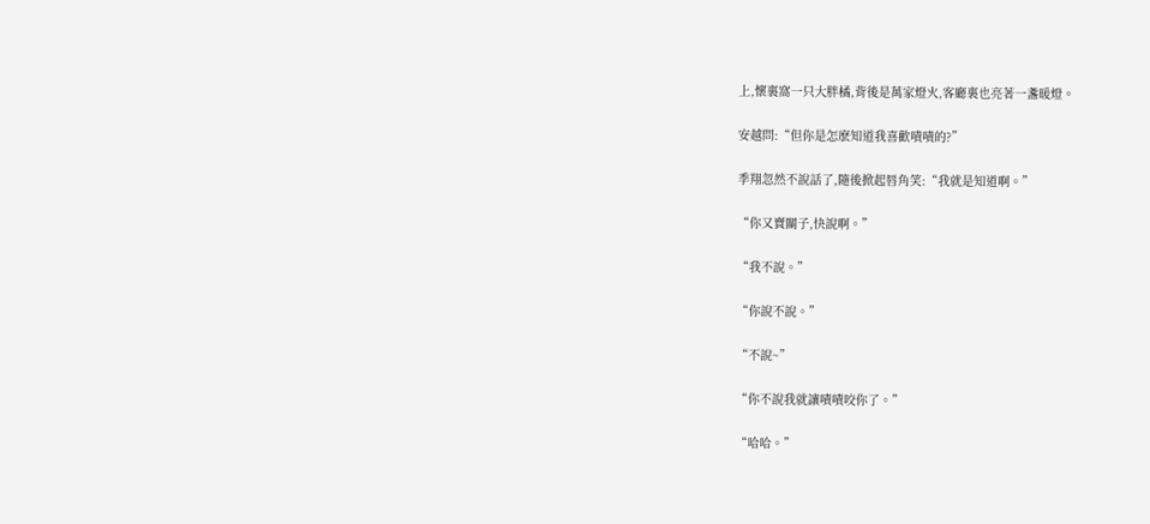上,懷裏窩一只大胖橘,背後是萬家燈火,客廳裏也亮著一盞暖燈。

安越問:“但你是怎麽知道我喜歡嘖嘖的?”

季翔忽然不說話了,隨後掀起唇角笑:“我就是知道啊。”

“你又賣關子,快說啊。”

“我不說。”

“你說不說。”

“不說~”

“你不說我就讓嘖嘖咬你了。”

“哈哈。”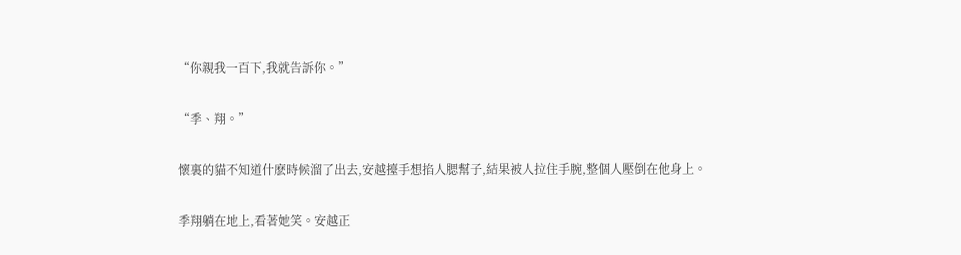“你親我一百下,我就告訴你。”

“季、翔。”

懷裏的貓不知道什麽時候溜了出去,安越擡手想掐人腮幫子,結果被人拉住手腕,整個人壓倒在他身上。

季翔躺在地上,看著她笑。安越正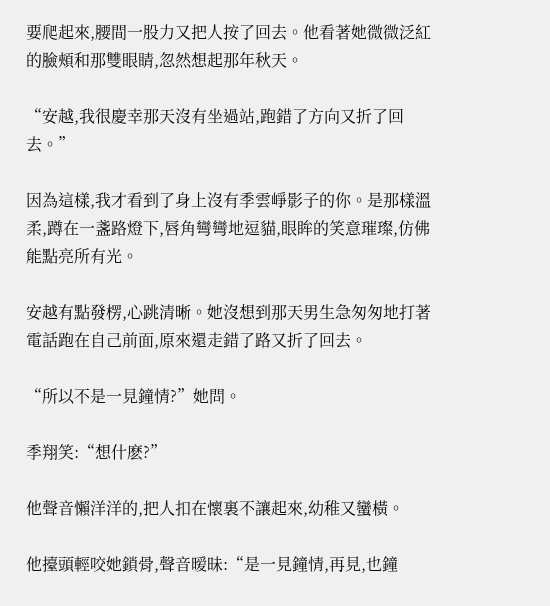要爬起來,腰間一股力又把人按了回去。他看著她微微泛紅的臉頰和那雙眼睛,忽然想起那年秋天。

“安越,我很慶幸那天沒有坐過站,跑錯了方向又折了回去。”

因為這樣,我才看到了身上沒有季雲崢影子的你。是那樣溫柔,蹲在一盞路燈下,唇角彎彎地逗貓,眼眸的笑意璀璨,仿佛能點亮所有光。

安越有點發楞,心跳清晰。她沒想到那天男生急匆匆地打著電話跑在自己前面,原來還走錯了路又折了回去。

“所以不是一見鐘情?”她問。

季翔笑:“想什麽?”

他聲音懶洋洋的,把人扣在懷裏不讓起來,幼稚又蠻橫。

他擡頭輕咬她鎖骨,聲音暧昧:“是一見鐘情,再見,也鐘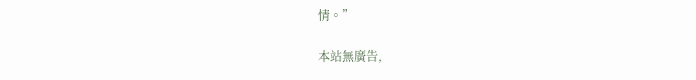情。”

本站無廣告,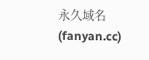永久域名(fanyan.cc)